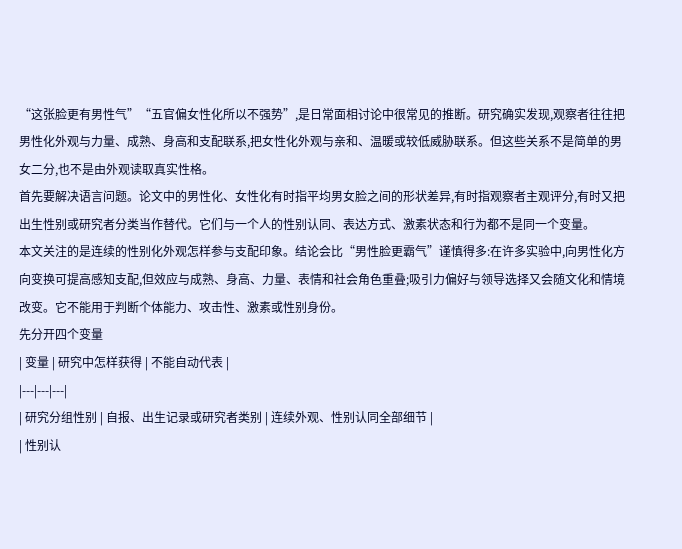“这张脸更有男性气”“五官偏女性化所以不强势”,是日常面相讨论中很常见的推断。研究确实发现,观察者往往把男性化外观与力量、成熟、身高和支配联系,把女性化外观与亲和、温暖或较低威胁联系。但这些关系不是简单的男女二分,也不是由外观读取真实性格。
首先要解决语言问题。论文中的男性化、女性化有时指平均男女脸之间的形状差异,有时指观察者主观评分,有时又把出生性别或研究者分类当作替代。它们与一个人的性别认同、表达方式、激素状态和行为都不是同一个变量。
本文关注的是连续的性别化外观怎样参与支配印象。结论会比“男性脸更霸气”谨慎得多:在许多实验中,向男性化方向变换可提高感知支配,但效应与成熟、身高、力量、表情和社会角色重叠;吸引力偏好与领导选择又会随文化和情境改变。它不能用于判断个体能力、攻击性、激素或性别身份。
先分开四个变量
| 变量 | 研究中怎样获得 | 不能自动代表 |
|---|---|---|
| 研究分组性别 | 自报、出生记录或研究者类别 | 连续外观、性别认同全部细节 |
| 性别认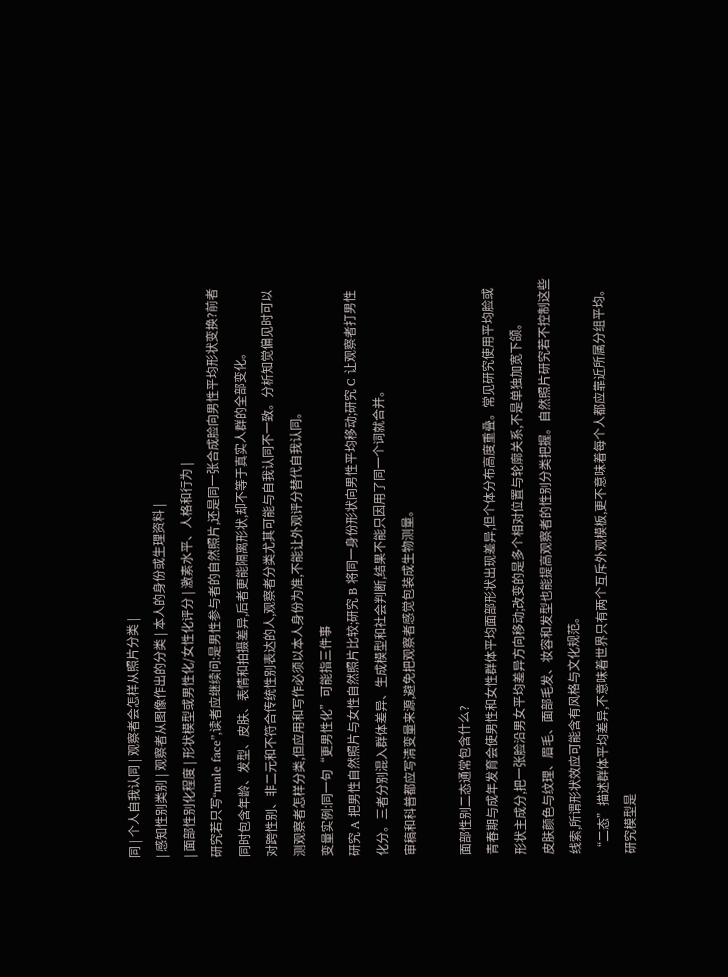同 | 个人自我认同 | 观察者会怎样从照片分类 |
| 感知性别类别 | 观察者从图像作出的分类 | 本人的身份或生理资料 |
| 面部性别化程度 | 形状模型或男性化/女性化评分 | 激素水平、人格和行为 |
研究若只写“male face”,读者应继续问:是男性参与者的自然照片,还是同一张合成脸向男性平均形状变换?前者同时包含年龄、发型、皮肤、表情和拍摄差异,后者更能隔离形状,却不等于真实人群的全部变化。
对跨性别、非二元和不符合传统性别表达的人,观察者分类尤其可能与自我认同不一致。分析知觉偏见时可以测观察者怎样分类,但应用和写作必须以本人身份为准,不能让外观评分替代自我认同。
变量实例:同一句“更男性化”可能指三件事
研究 A 把男性自然照片与女性自然照片比较;研究 B 将同一身份形状向男性平均移动;研究 C 让观察者打男性化分。三者分别混入群体差异、生成模型和社会判断,结果不能只因用了同一个词就合并。
审稿和科普都应写清变量来源,避免把观察者感觉包装成生物测量。

面部性别二态通常包含什么?
青春期与成年发育会使男性和女性群体平均面部形状出现差异,但个体分布高度重叠。常见研究使用平均脸或形状主成分,把一张脸沿男女平均差异方向移动;改变的是多个相对位置与轮廓关系,不是单独加宽下颌。
皮肤颜色与纹理、眉毛、面部毛发、妆容和发型也能提高观察者的性别分类把握。自然照片研究若不控制这些线索,所谓形状效应可能含有风格与文化规范。
“二态”描述群体平均差异,不意味着世界只有两个互斥外观模板,更不意味着每个人都应靠近所属分组平均。研究模型是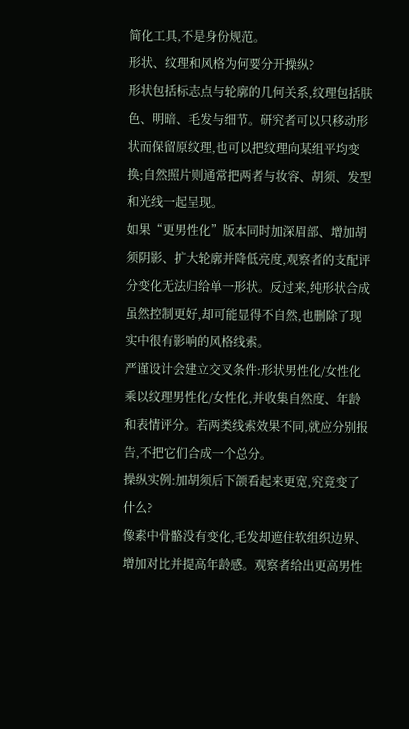简化工具,不是身份规范。
形状、纹理和风格为何要分开操纵?
形状包括标志点与轮廓的几何关系,纹理包括肤色、明暗、毛发与细节。研究者可以只移动形状而保留原纹理,也可以把纹理向某组平均变换;自然照片则通常把两者与妆容、胡须、发型和光线一起呈现。
如果“更男性化”版本同时加深眉部、增加胡须阴影、扩大轮廓并降低亮度,观察者的支配评分变化无法归给单一形状。反过来,纯形状合成虽然控制更好,却可能显得不自然,也删除了现实中很有影响的风格线索。
严谨设计会建立交叉条件:形状男性化/女性化乘以纹理男性化/女性化,并收集自然度、年龄和表情评分。若两类线索效果不同,就应分别报告,不把它们合成一个总分。
操纵实例:加胡须后下颌看起来更宽,究竟变了什么?
像素中骨骼没有变化,毛发却遮住软组织边界、增加对比并提高年龄感。观察者给出更高男性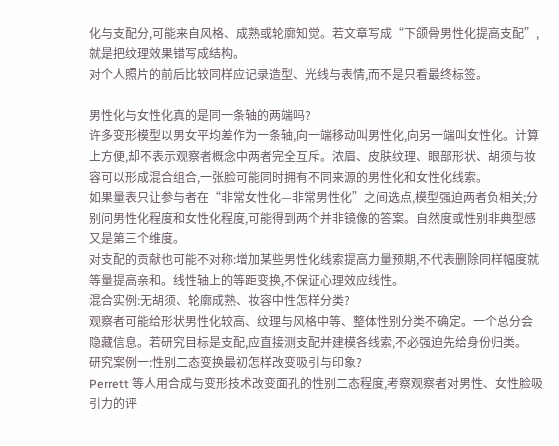化与支配分,可能来自风格、成熟或轮廓知觉。若文章写成“下颌骨男性化提高支配”,就是把纹理效果错写成结构。
对个人照片的前后比较同样应记录造型、光线与表情,而不是只看最终标签。

男性化与女性化真的是同一条轴的两端吗?
许多变形模型以男女平均差作为一条轴,向一端移动叫男性化,向另一端叫女性化。计算上方便,却不表示观察者概念中两者完全互斥。浓眉、皮肤纹理、眼部形状、胡须与妆容可以形成混合组合,一张脸可能同时拥有不同来源的男性化和女性化线索。
如果量表只让参与者在“非常女性化—非常男性化”之间选点,模型强迫两者负相关;分别问男性化程度和女性化程度,可能得到两个并非镜像的答案。自然度或性别非典型感又是第三个维度。
对支配的贡献也可能不对称:增加某些男性化线索提高力量预期,不代表删除同样幅度就等量提高亲和。线性轴上的等距变换,不保证心理效应线性。
混合实例:无胡须、轮廓成熟、妆容中性怎样分类?
观察者可能给形状男性化较高、纹理与风格中等、整体性别分类不确定。一个总分会隐藏信息。若研究目标是支配,应直接测支配并建模各线索,不必强迫先给身份归类。
研究案例一:性别二态变换最初怎样改变吸引与印象?
Perrett 等人用合成与变形技术改变面孔的性别二态程度,考察观察者对男性、女性脸吸引力的评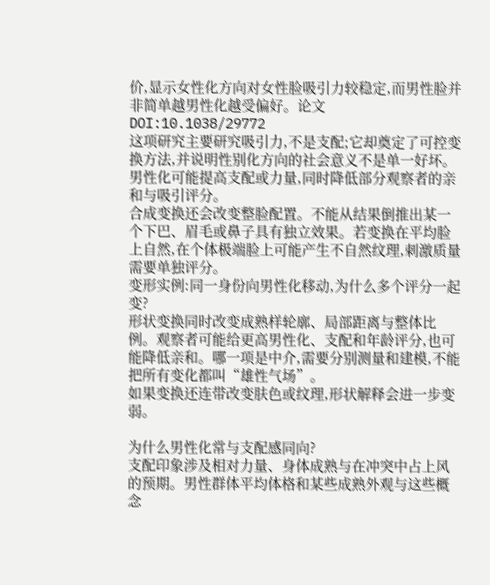价,显示女性化方向对女性脸吸引力较稳定,而男性脸并非简单越男性化越受偏好。论文 DOI:10.1038/29772
这项研究主要研究吸引力,不是支配;它却奠定了可控变换方法,并说明性别化方向的社会意义不是单一好坏。男性化可能提高支配或力量,同时降低部分观察者的亲和与吸引评分。
合成变换还会改变整脸配置。不能从结果倒推出某一个下巴、眉毛或鼻子具有独立效果。若变换在平均脸上自然,在个体极端脸上可能产生不自然纹理,刺激质量需要单独评分。
变形实例:同一身份向男性化移动,为什么多个评分一起变?
形状变换同时改变成熟样轮廓、局部距离与整体比例。观察者可能给更高男性化、支配和年龄评分,也可能降低亲和。哪一项是中介,需要分别测量和建模,不能把所有变化都叫“雄性气场”。
如果变换还连带改变肤色或纹理,形状解释会进一步变弱。

为什么男性化常与支配感同向?
支配印象涉及相对力量、身体成熟与在冲突中占上风的预期。男性群体平均体格和某些成熟外观与这些概念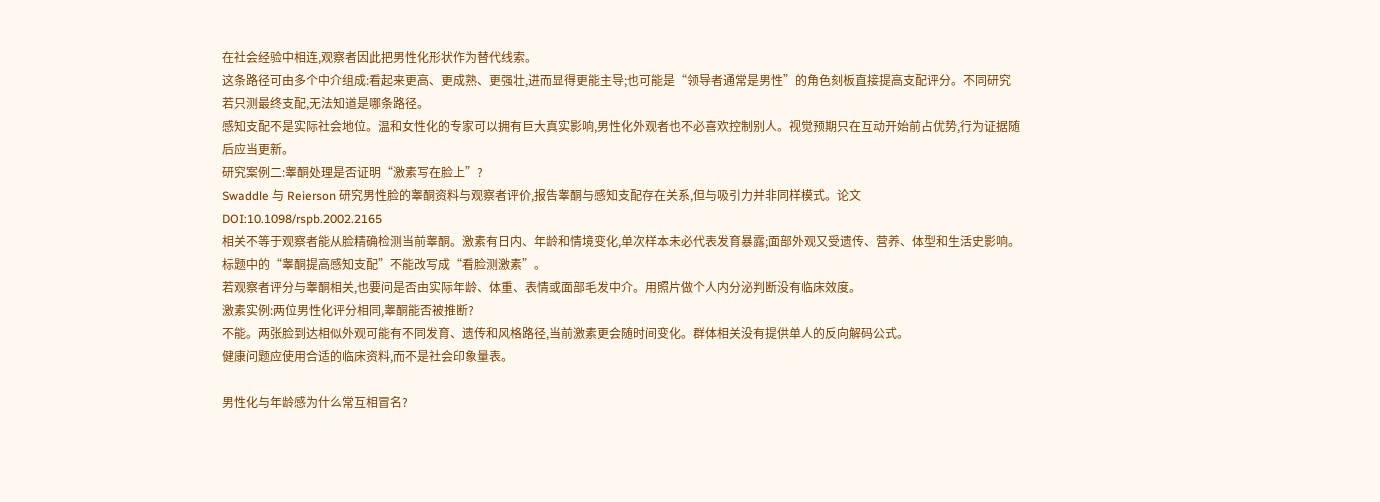在社会经验中相连,观察者因此把男性化形状作为替代线索。
这条路径可由多个中介组成:看起来更高、更成熟、更强壮,进而显得更能主导;也可能是“领导者通常是男性”的角色刻板直接提高支配评分。不同研究若只测最终支配,无法知道是哪条路径。
感知支配不是实际社会地位。温和女性化的专家可以拥有巨大真实影响,男性化外观者也不必喜欢控制别人。视觉预期只在互动开始前占优势,行为证据随后应当更新。
研究案例二:睾酮处理是否证明“激素写在脸上”?
Swaddle 与 Reierson 研究男性脸的睾酮资料与观察者评价,报告睾酮与感知支配存在关系,但与吸引力并非同样模式。论文 DOI:10.1098/rspb.2002.2165
相关不等于观察者能从脸精确检测当前睾酮。激素有日内、年龄和情境变化,单次样本未必代表发育暴露;面部外观又受遗传、营养、体型和生活史影响。标题中的“睾酮提高感知支配”不能改写成“看脸测激素”。
若观察者评分与睾酮相关,也要问是否由实际年龄、体重、表情或面部毛发中介。用照片做个人内分泌判断没有临床效度。
激素实例:两位男性化评分相同,睾酮能否被推断?
不能。两张脸到达相似外观可能有不同发育、遗传和风格路径,当前激素更会随时间变化。群体相关没有提供单人的反向解码公式。
健康问题应使用合适的临床资料,而不是社会印象量表。

男性化与年龄感为什么常互相冒名?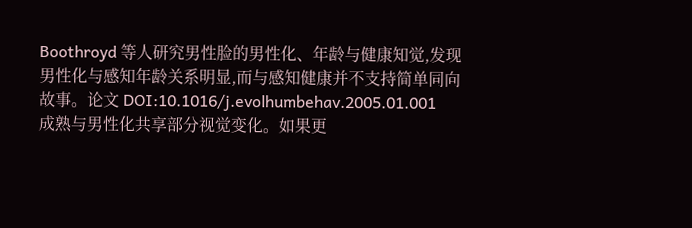Boothroyd 等人研究男性脸的男性化、年龄与健康知觉,发现男性化与感知年龄关系明显,而与感知健康并不支持简单同向故事。论文 DOI:10.1016/j.evolhumbehav.2005.01.001
成熟与男性化共享部分视觉变化。如果更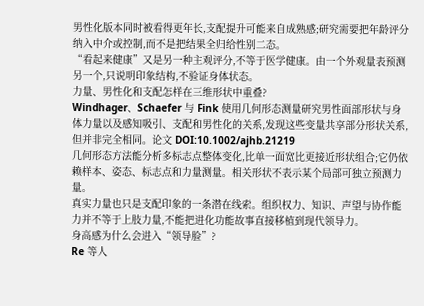男性化版本同时被看得更年长,支配提升可能来自成熟感;研究需要把年龄评分纳入中介或控制,而不是把结果全归给性别二态。
“看起来健康”又是另一种主观评分,不等于医学健康。由一个外观量表预测另一个,只说明印象结构,不验证身体状态。
力量、男性化和支配怎样在三维形状中重叠?
Windhager、Schaefer 与 Fink 使用几何形态测量研究男性面部形状与身体力量以及感知吸引、支配和男性化的关系,发现这些变量共享部分形状关系,但并非完全相同。论文 DOI:10.1002/ajhb.21219
几何形态方法能分析多标志点整体变化,比单一面宽比更接近形状组合;它仍依赖样本、姿态、标志点和力量测量。相关形状不表示某个局部可独立预测力量。
真实力量也只是支配印象的一条潜在线索。组织权力、知识、声望与协作能力并不等于上肢力量,不能把进化功能故事直接移植到现代领导力。
身高感为什么会进入“领导脸”?
Re 等人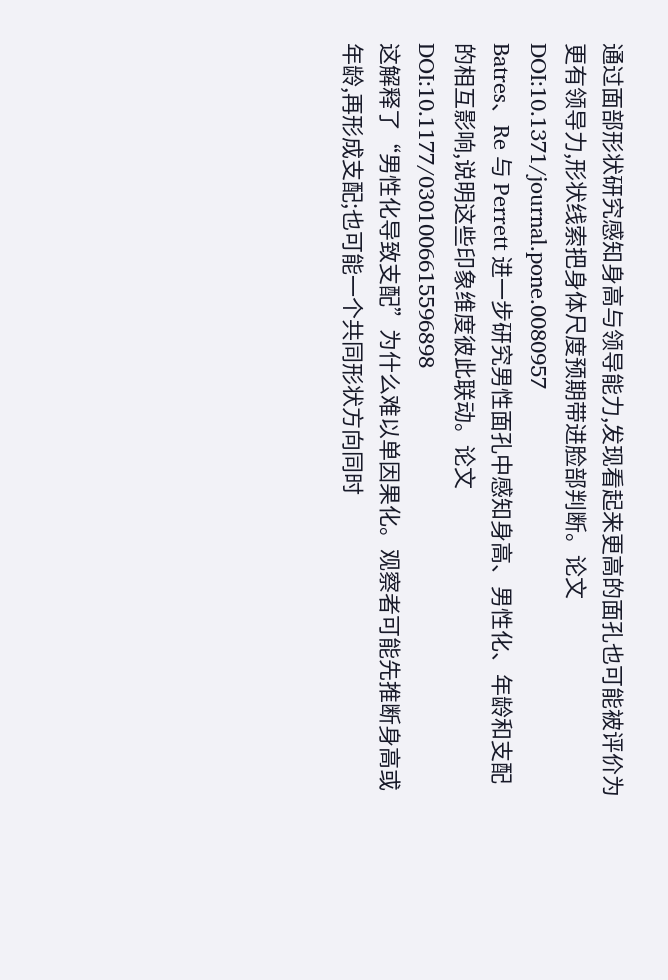通过面部形状研究感知身高与领导能力,发现看起来更高的面孔也可能被评价为更有领导力,形状线索把身体尺度预期带进脸部判断。论文 DOI:10.1371/journal.pone.0080957
Batres、Re 与 Perrett 进一步研究男性面孔中感知身高、男性化、年龄和支配的相互影响,说明这些印象维度彼此联动。论文 DOI:10.1177/0301006615596898
这解释了“男性化导致支配”为什么难以单因果化。观察者可能先推断身高或年龄,再形成支配;也可能一个共同形状方向同时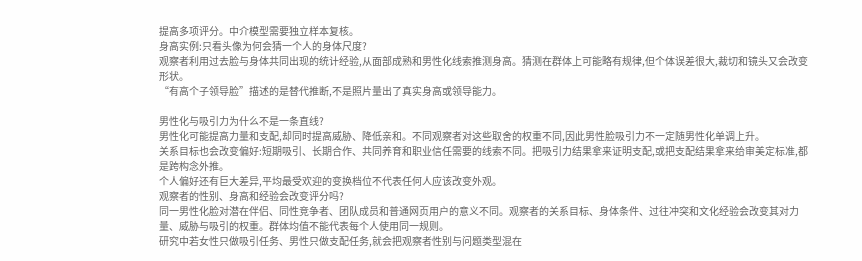提高多项评分。中介模型需要独立样本复核。
身高实例:只看头像为何会猜一个人的身体尺度?
观察者利用过去脸与身体共同出现的统计经验,从面部成熟和男性化线索推测身高。猜测在群体上可能略有规律,但个体误差很大,裁切和镜头又会改变形状。
“有高个子领导脸”描述的是替代推断,不是照片量出了真实身高或领导能力。

男性化与吸引力为什么不是一条直线?
男性化可能提高力量和支配,却同时提高威胁、降低亲和。不同观察者对这些取舍的权重不同,因此男性脸吸引力不一定随男性化单调上升。
关系目标也会改变偏好:短期吸引、长期合作、共同养育和职业信任需要的线索不同。把吸引力结果拿来证明支配,或把支配结果拿来给审美定标准,都是跨构念外推。
个人偏好还有巨大差异,平均最受欢迎的变换档位不代表任何人应该改变外观。
观察者的性别、身高和经验会改变评分吗?
同一男性化脸对潜在伴侣、同性竞争者、团队成员和普通网页用户的意义不同。观察者的关系目标、身体条件、过往冲突和文化经验会改变其对力量、威胁与吸引的权重。群体均值不能代表每个人使用同一规则。
研究中若女性只做吸引任务、男性只做支配任务,就会把观察者性别与问题类型混在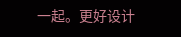一起。更好设计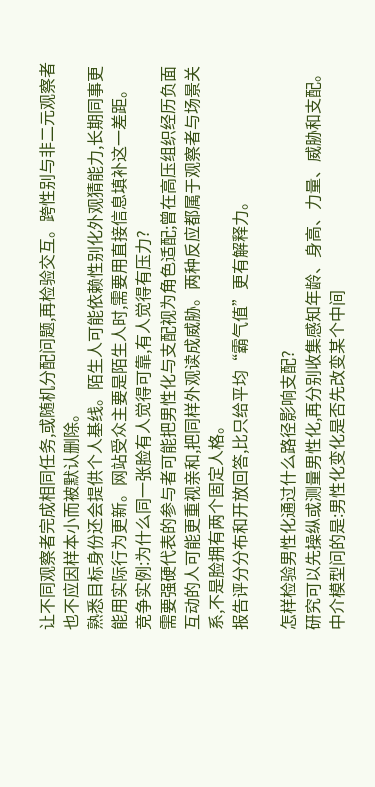让不同观察者完成相同任务,或随机分配问题,再检验交互。跨性别与非二元观察者也不应因样本小而被默认删除。
熟悉目标身份还会提供个人基线。陌生人可能依赖性别化外观猜能力,长期同事更能用实际行为更新。网站受众主要是陌生人时,需要用直接信息填补这一差距。
竞争实例:为什么同一张脸有人觉得可靠,有人觉得有压力?
需要强硬代表的参与者可能把男性化与支配视为角色适配;曾在高压组织经历负面互动的人可能更重视亲和,把同样外观读成威胁。两种反应都属于观察者与场景关系,不是脸拥有两个固定人格。
报告评分分布和开放回答,比只给平均“霸气值”更有解释力。

怎样检验男性化通过什么路径影响支配?
研究可以先操纵或测量男性化,再分别收集感知年龄、身高、力量、威胁和支配。中介模型问的是:男性化变化是否先改变某个中间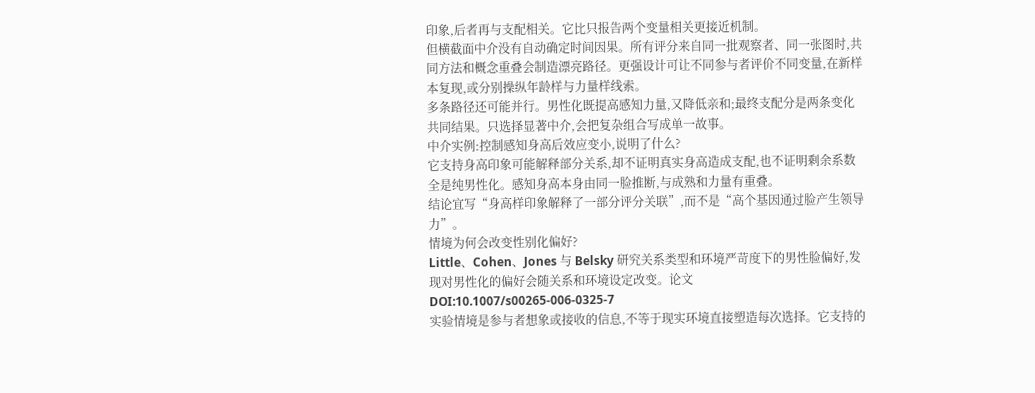印象,后者再与支配相关。它比只报告两个变量相关更接近机制。
但横截面中介没有自动确定时间因果。所有评分来自同一批观察者、同一张图时,共同方法和概念重叠会制造漂亮路径。更强设计可让不同参与者评价不同变量,在新样本复现,或分别操纵年龄样与力量样线索。
多条路径还可能并行。男性化既提高感知力量,又降低亲和;最终支配分是两条变化共同结果。只选择显著中介,会把复杂组合写成单一故事。
中介实例:控制感知身高后效应变小,说明了什么?
它支持身高印象可能解释部分关系,却不证明真实身高造成支配,也不证明剩余系数全是纯男性化。感知身高本身由同一脸推断,与成熟和力量有重叠。
结论宜写“身高样印象解释了一部分评分关联”,而不是“高个基因通过脸产生领导力”。
情境为何会改变性别化偏好?
Little、Cohen、Jones 与 Belsky 研究关系类型和环境严苛度下的男性脸偏好,发现对男性化的偏好会随关系和环境设定改变。论文 DOI:10.1007/s00265-006-0325-7
实验情境是参与者想象或接收的信息,不等于现实环境直接塑造每次选择。它支持的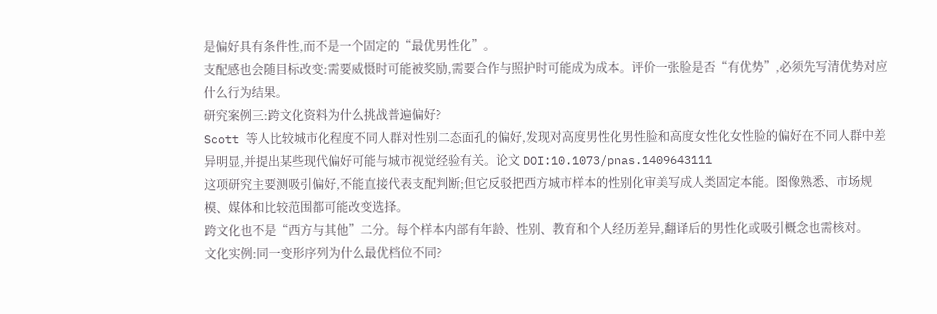是偏好具有条件性,而不是一个固定的“最优男性化”。
支配感也会随目标改变:需要威慑时可能被奖励,需要合作与照护时可能成为成本。评价一张脸是否“有优势”,必须先写清优势对应什么行为结果。
研究案例三:跨文化资料为什么挑战普遍偏好?
Scott 等人比较城市化程度不同人群对性别二态面孔的偏好,发现对高度男性化男性脸和高度女性化女性脸的偏好在不同人群中差异明显,并提出某些现代偏好可能与城市视觉经验有关。论文 DOI:10.1073/pnas.1409643111
这项研究主要测吸引偏好,不能直接代表支配判断;但它反驳把西方城市样本的性别化审美写成人类固定本能。图像熟悉、市场规模、媒体和比较范围都可能改变选择。
跨文化也不是“西方与其他”二分。每个样本内部有年龄、性别、教育和个人经历差异,翻译后的男性化或吸引概念也需核对。
文化实例:同一变形序列为什么最优档位不同?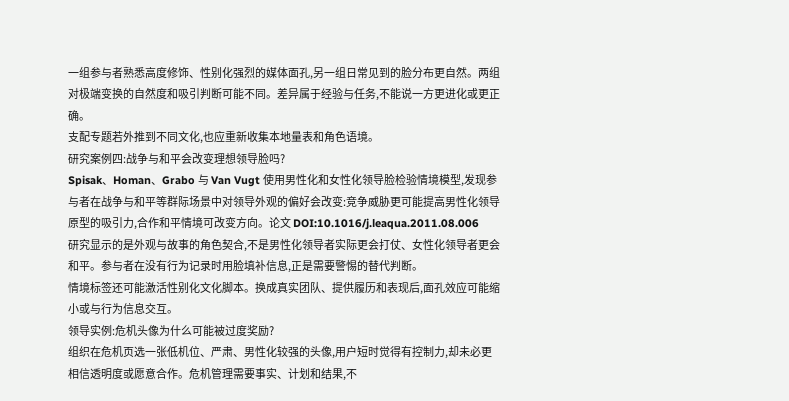一组参与者熟悉高度修饰、性别化强烈的媒体面孔,另一组日常见到的脸分布更自然。两组对极端变换的自然度和吸引判断可能不同。差异属于经验与任务,不能说一方更进化或更正确。
支配专题若外推到不同文化,也应重新收集本地量表和角色语境。
研究案例四:战争与和平会改变理想领导脸吗?
Spisak、Homan、Grabo 与 Van Vugt 使用男性化和女性化领导脸检验情境模型,发现参与者在战争与和平等群际场景中对领导外观的偏好会改变:竞争威胁更可能提高男性化领导原型的吸引力,合作和平情境可改变方向。论文 DOI:10.1016/j.leaqua.2011.08.006
研究显示的是外观与故事的角色契合,不是男性化领导者实际更会打仗、女性化领导者更会和平。参与者在没有行为记录时用脸填补信息,正是需要警惕的替代判断。
情境标签还可能激活性别化文化脚本。换成真实团队、提供履历和表现后,面孔效应可能缩小或与行为信息交互。
领导实例:危机头像为什么可能被过度奖励?
组织在危机页选一张低机位、严肃、男性化较强的头像,用户短时觉得有控制力,却未必更相信透明度或愿意合作。危机管理需要事实、计划和结果,不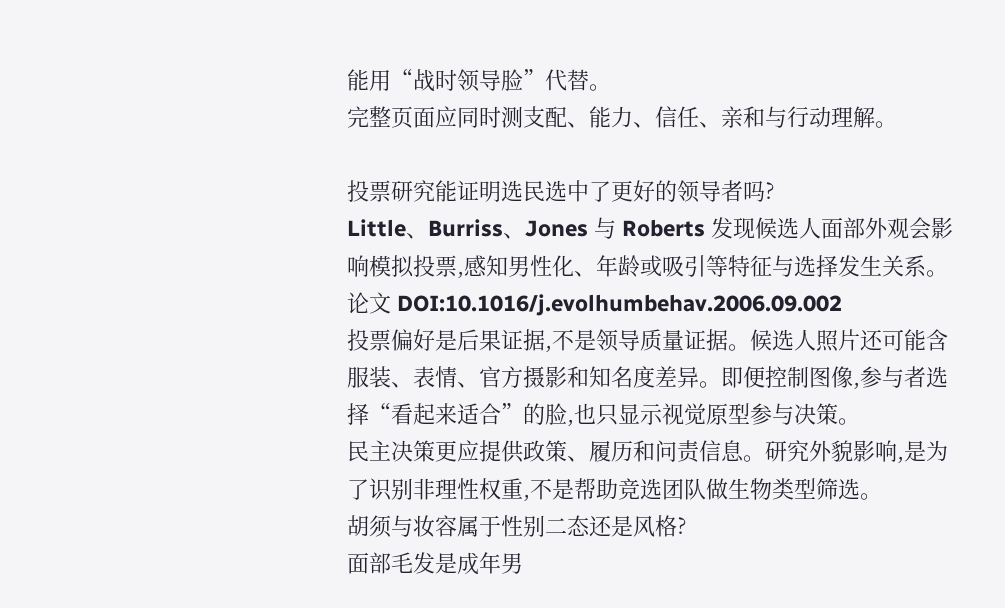能用“战时领导脸”代替。
完整页面应同时测支配、能力、信任、亲和与行动理解。

投票研究能证明选民选中了更好的领导者吗?
Little、Burriss、Jones 与 Roberts 发现候选人面部外观会影响模拟投票,感知男性化、年龄或吸引等特征与选择发生关系。论文 DOI:10.1016/j.evolhumbehav.2006.09.002
投票偏好是后果证据,不是领导质量证据。候选人照片还可能含服装、表情、官方摄影和知名度差异。即便控制图像,参与者选择“看起来适合”的脸,也只显示视觉原型参与决策。
民主决策更应提供政策、履历和问责信息。研究外貌影响,是为了识别非理性权重,不是帮助竞选团队做生物类型筛选。
胡须与妆容属于性别二态还是风格?
面部毛发是成年男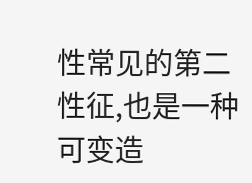性常见的第二性征,也是一种可变造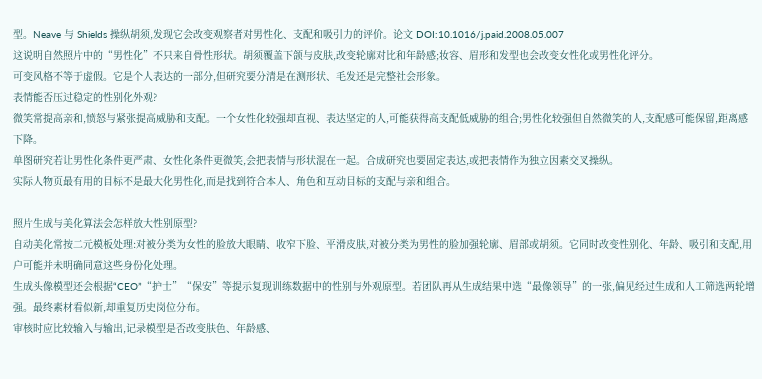型。Neave 与 Shields 操纵胡须,发现它会改变观察者对男性化、支配和吸引力的评价。论文 DOI:10.1016/j.paid.2008.05.007
这说明自然照片中的“男性化”不只来自骨性形状。胡须覆盖下颌与皮肤,改变轮廓对比和年龄感;妆容、眉形和发型也会改变女性化或男性化评分。
可变风格不等于虚假。它是个人表达的一部分,但研究要分清是在测形状、毛发还是完整社会形象。
表情能否压过稳定的性别化外观?
微笑常提高亲和,愤怒与紧张提高威胁和支配。一个女性化较强却直视、表达坚定的人,可能获得高支配低威胁的组合;男性化较强但自然微笑的人,支配感可能保留,距离感下降。
单图研究若让男性化条件更严肃、女性化条件更微笑,会把表情与形状混在一起。合成研究也要固定表达,或把表情作为独立因素交叉操纵。
实际人物页最有用的目标不是最大化男性化,而是找到符合本人、角色和互动目标的支配与亲和组合。

照片生成与美化算法会怎样放大性别原型?
自动美化常按二元模板处理:对被分类为女性的脸放大眼睛、收窄下脸、平滑皮肤,对被分类为男性的脸加强轮廓、眉部或胡须。它同时改变性别化、年龄、吸引和支配,用户可能并未明确同意这些身份化处理。
生成头像模型还会根据“CEO”“护士”“保安”等提示复现训练数据中的性别与外观原型。若团队再从生成结果中选“最像领导”的一张,偏见经过生成和人工筛选两轮增强。最终素材看似新,却重复历史岗位分布。
审核时应比较输入与输出,记录模型是否改变肤色、年龄感、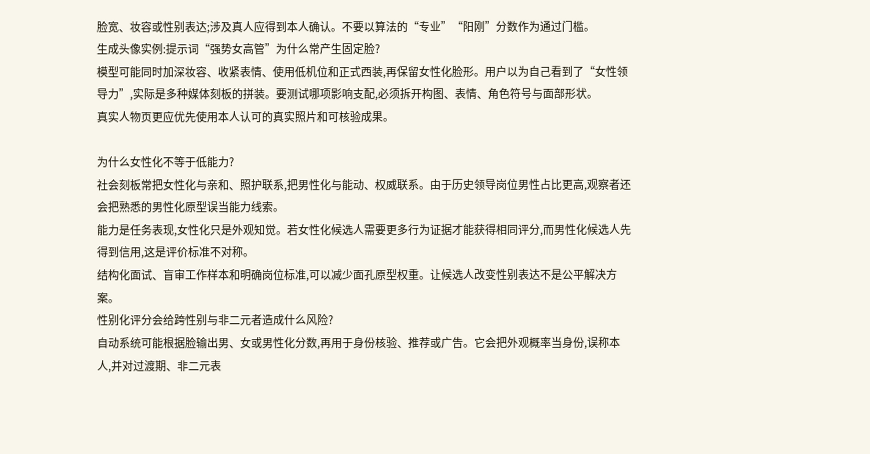脸宽、妆容或性别表达;涉及真人应得到本人确认。不要以算法的“专业”“阳刚”分数作为通过门槛。
生成头像实例:提示词“强势女高管”为什么常产生固定脸?
模型可能同时加深妆容、收紧表情、使用低机位和正式西装,再保留女性化脸形。用户以为自己看到了“女性领导力”,实际是多种媒体刻板的拼装。要测试哪项影响支配,必须拆开构图、表情、角色符号与面部形状。
真实人物页更应优先使用本人认可的真实照片和可核验成果。

为什么女性化不等于低能力?
社会刻板常把女性化与亲和、照护联系,把男性化与能动、权威联系。由于历史领导岗位男性占比更高,观察者还会把熟悉的男性化原型误当能力线索。
能力是任务表现,女性化只是外观知觉。若女性化候选人需要更多行为证据才能获得相同评分,而男性化候选人先得到信用,这是评价标准不对称。
结构化面试、盲审工作样本和明确岗位标准,可以减少面孔原型权重。让候选人改变性别表达不是公平解决方案。
性别化评分会给跨性别与非二元者造成什么风险?
自动系统可能根据脸输出男、女或男性化分数,再用于身份核验、推荐或广告。它会把外观概率当身份,误称本人,并对过渡期、非二元表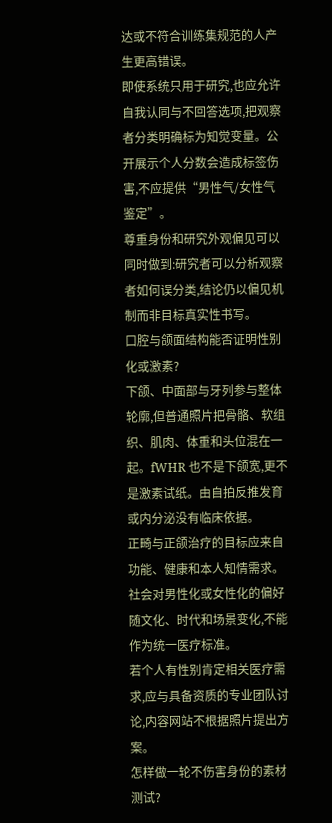达或不符合训练集规范的人产生更高错误。
即使系统只用于研究,也应允许自我认同与不回答选项,把观察者分类明确标为知觉变量。公开展示个人分数会造成标签伤害,不应提供“男性气/女性气鉴定”。
尊重身份和研究外观偏见可以同时做到:研究者可以分析观察者如何误分类,结论仍以偏见机制而非目标真实性书写。
口腔与颌面结构能否证明性别化或激素?
下颌、中面部与牙列参与整体轮廓,但普通照片把骨骼、软组织、肌肉、体重和头位混在一起。fWHR 也不是下颌宽,更不是激素试纸。由自拍反推发育或内分泌没有临床依据。
正畸与正颌治疗的目标应来自功能、健康和本人知情需求。社会对男性化或女性化的偏好随文化、时代和场景变化,不能作为统一医疗标准。
若个人有性别肯定相关医疗需求,应与具备资质的专业团队讨论,内容网站不根据照片提出方案。
怎样做一轮不伤害身份的素材测试?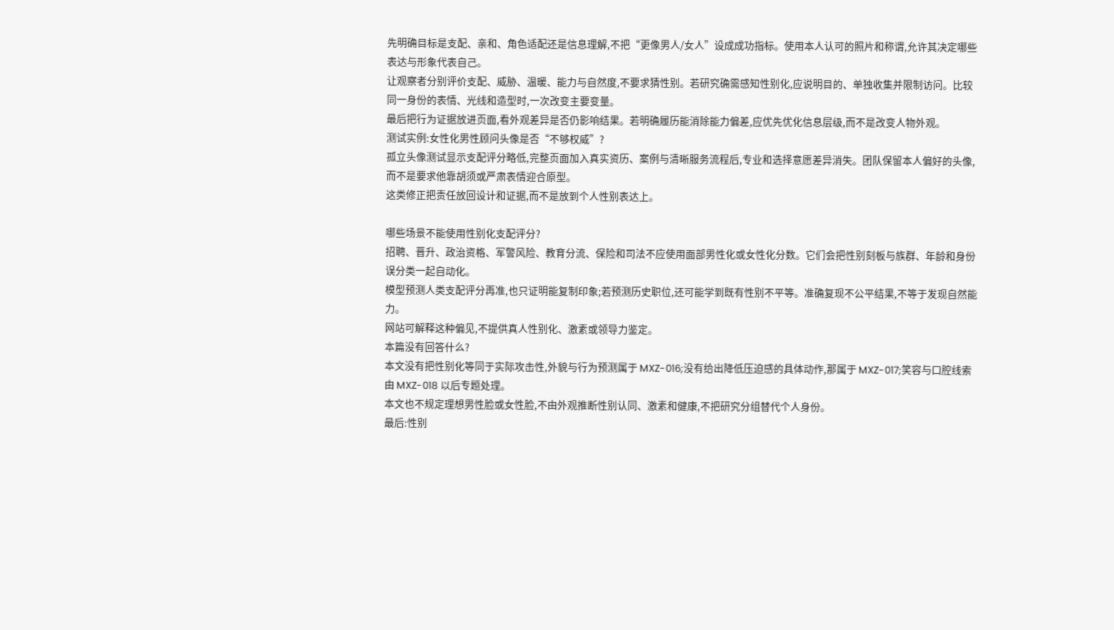先明确目标是支配、亲和、角色适配还是信息理解,不把“更像男人/女人”设成成功指标。使用本人认可的照片和称谓,允许其决定哪些表达与形象代表自己。
让观察者分别评价支配、威胁、温暖、能力与自然度,不要求猜性别。若研究确需感知性别化,应说明目的、单独收集并限制访问。比较同一身份的表情、光线和造型时,一次改变主要变量。
最后把行为证据放进页面,看外观差异是否仍影响结果。若明确履历能消除能力偏差,应优先优化信息层级,而不是改变人物外观。
测试实例:女性化男性顾问头像是否“不够权威”?
孤立头像测试显示支配评分略低,完整页面加入真实资历、案例与清晰服务流程后,专业和选择意愿差异消失。团队保留本人偏好的头像,而不是要求他靠胡须或严肃表情迎合原型。
这类修正把责任放回设计和证据,而不是放到个人性别表达上。

哪些场景不能使用性别化支配评分?
招聘、晋升、政治资格、军警风险、教育分流、保险和司法不应使用面部男性化或女性化分数。它们会把性别刻板与族群、年龄和身份误分类一起自动化。
模型预测人类支配评分再准,也只证明能复制印象;若预测历史职位,还可能学到既有性别不平等。准确复现不公平结果,不等于发现自然能力。
网站可解释这种偏见,不提供真人性别化、激素或领导力鉴定。
本篇没有回答什么?
本文没有把性别化等同于实际攻击性,外貌与行为预测属于 MXZ-016;没有给出降低压迫感的具体动作,那属于 MXZ-017;笑容与口腔线索由 MXZ-018 以后专题处理。
本文也不规定理想男性脸或女性脸,不由外观推断性别认同、激素和健康,不把研究分组替代个人身份。
最后:性别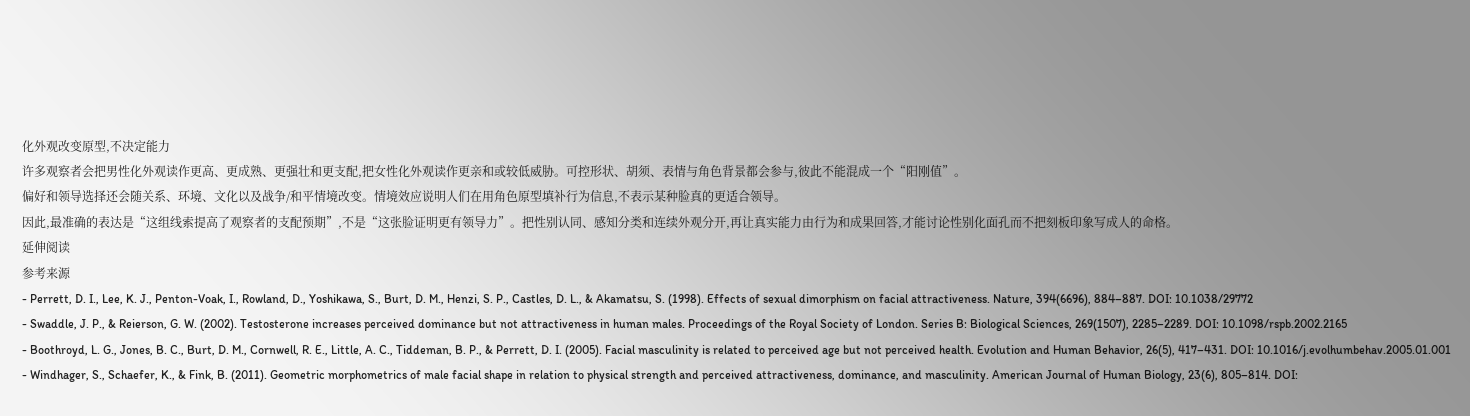化外观改变原型,不决定能力
许多观察者会把男性化外观读作更高、更成熟、更强壮和更支配,把女性化外观读作更亲和或较低威胁。可控形状、胡须、表情与角色背景都会参与,彼此不能混成一个“阳刚值”。
偏好和领导选择还会随关系、环境、文化以及战争/和平情境改变。情境效应说明人们在用角色原型填补行为信息,不表示某种脸真的更适合领导。
因此,最准确的表达是“这组线索提高了观察者的支配预期”,不是“这张脸证明更有领导力”。把性别认同、感知分类和连续外观分开,再让真实能力由行为和成果回答,才能讨论性别化面孔而不把刻板印象写成人的命格。
延伸阅读
参考来源
- Perrett, D. I., Lee, K. J., Penton-Voak, I., Rowland, D., Yoshikawa, S., Burt, D. M., Henzi, S. P., Castles, D. L., & Akamatsu, S. (1998). Effects of sexual dimorphism on facial attractiveness. Nature, 394(6696), 884–887. DOI: 10.1038/29772
- Swaddle, J. P., & Reierson, G. W. (2002). Testosterone increases perceived dominance but not attractiveness in human males. Proceedings of the Royal Society of London. Series B: Biological Sciences, 269(1507), 2285–2289. DOI: 10.1098/rspb.2002.2165
- Boothroyd, L. G., Jones, B. C., Burt, D. M., Cornwell, R. E., Little, A. C., Tiddeman, B. P., & Perrett, D. I. (2005). Facial masculinity is related to perceived age but not perceived health. Evolution and Human Behavior, 26(5), 417–431. DOI: 10.1016/j.evolhumbehav.2005.01.001
- Windhager, S., Schaefer, K., & Fink, B. (2011). Geometric morphometrics of male facial shape in relation to physical strength and perceived attractiveness, dominance, and masculinity. American Journal of Human Biology, 23(6), 805–814. DOI: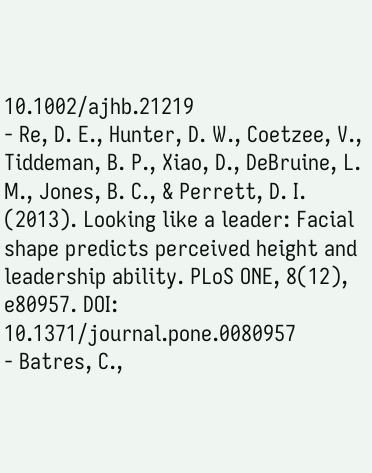10.1002/ajhb.21219
- Re, D. E., Hunter, D. W., Coetzee, V., Tiddeman, B. P., Xiao, D., DeBruine, L. M., Jones, B. C., & Perrett, D. I. (2013). Looking like a leader: Facial shape predicts perceived height and leadership ability. PLoS ONE, 8(12), e80957. DOI: 10.1371/journal.pone.0080957
- Batres, C.,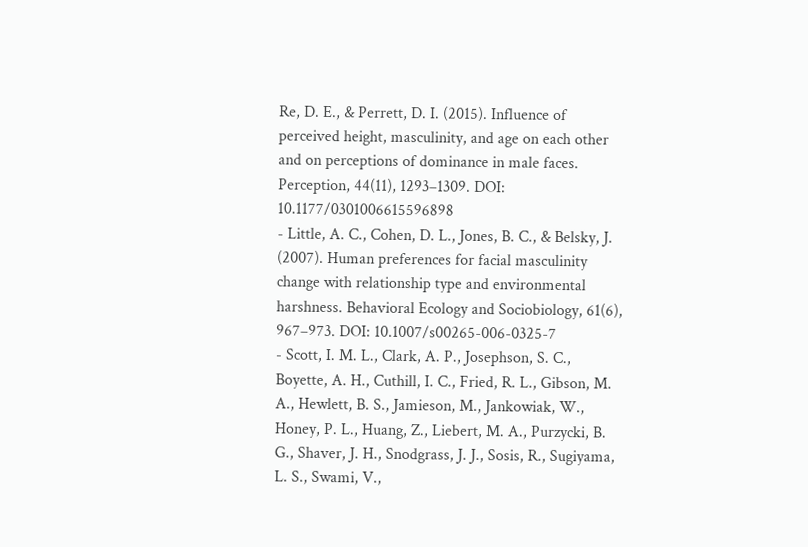Re, D. E., & Perrett, D. I. (2015). Influence of perceived height, masculinity, and age on each other and on perceptions of dominance in male faces. Perception, 44(11), 1293–1309. DOI: 10.1177/0301006615596898
- Little, A. C., Cohen, D. L., Jones, B. C., & Belsky, J. (2007). Human preferences for facial masculinity change with relationship type and environmental harshness. Behavioral Ecology and Sociobiology, 61(6), 967–973. DOI: 10.1007/s00265-006-0325-7
- Scott, I. M. L., Clark, A. P., Josephson, S. C., Boyette, A. H., Cuthill, I. C., Fried, R. L., Gibson, M. A., Hewlett, B. S., Jamieson, M., Jankowiak, W., Honey, P. L., Huang, Z., Liebert, M. A., Purzycki, B. G., Shaver, J. H., Snodgrass, J. J., Sosis, R., Sugiyama, L. S., Swami, V.,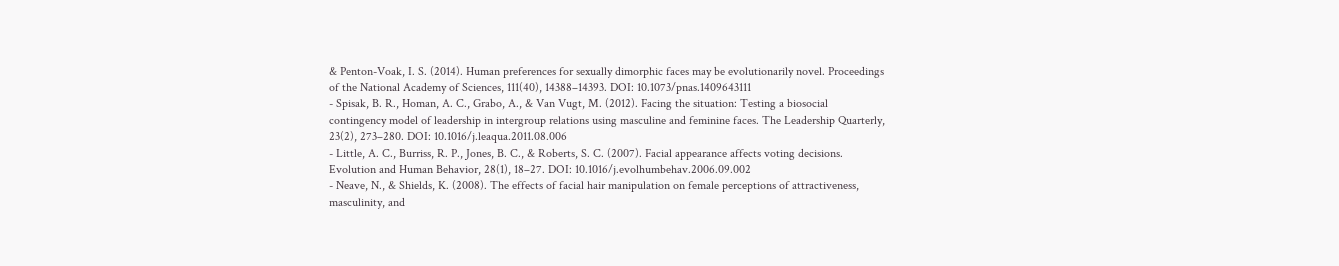& Penton-Voak, I. S. (2014). Human preferences for sexually dimorphic faces may be evolutionarily novel. Proceedings of the National Academy of Sciences, 111(40), 14388–14393. DOI: 10.1073/pnas.1409643111
- Spisak, B. R., Homan, A. C., Grabo, A., & Van Vugt, M. (2012). Facing the situation: Testing a biosocial contingency model of leadership in intergroup relations using masculine and feminine faces. The Leadership Quarterly, 23(2), 273–280. DOI: 10.1016/j.leaqua.2011.08.006
- Little, A. C., Burriss, R. P., Jones, B. C., & Roberts, S. C. (2007). Facial appearance affects voting decisions. Evolution and Human Behavior, 28(1), 18–27. DOI: 10.1016/j.evolhumbehav.2006.09.002
- Neave, N., & Shields, K. (2008). The effects of facial hair manipulation on female perceptions of attractiveness, masculinity, and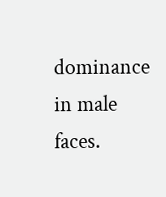dominance in male faces.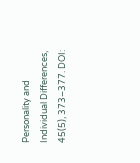Personality and Individual Differences, 45(5), 373–377. DOI: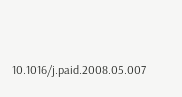10.1016/j.paid.2008.05.007